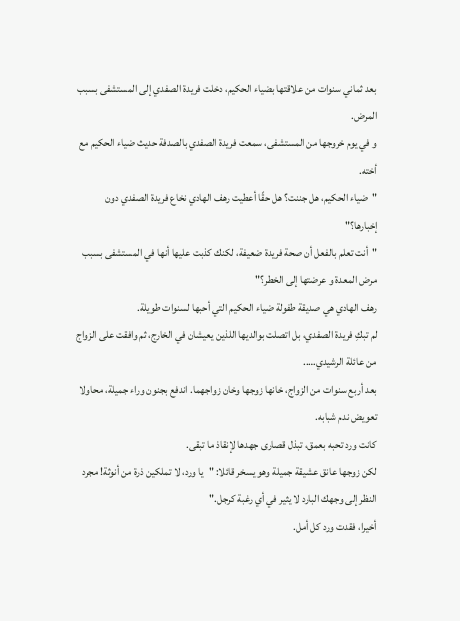بعد ثماني سنوات من علاقتها بضياء الحكيم، دخلت فريدة الصفدي إلى المستشفى بسبب المرض.
و في يوم خروجها من المستشفى، سمعت فريدة الصفدي بالصدفة حديث ضياء الحكيم مع أخته.
"ضياء الحكيم، هل جننت؟ هل حقًا أعطيت رهف الهادي نخاع فريدة الصفدي دون إخبارها؟"
"أنت تعلم بالفعل أن صحة فريدة ضعيفة، لكنك كذبت عليها أنها في المستشفى بسبب مرض المعدة و عرضتها إلى الخطر؟"
رهف الهادي هي صديقة طفولة ضياء الحكيم التي أحبها لسنوات طويلة.
لم تبكِ فريدة الصفدي، بل اتصلت بوالديها اللذين يعيشان في الخارج، ثم وافقت على الزواج من عائلة الرشيدي…..
بعد أربع سنوات من الزواج، خانها زوجها وخان زواجهما. اندفع بجنون وراء جميلة، محاولا تعويض ندم شبابه.
كانت ورد تحبه بعمق، تبذل قصارى جهدها لإنقاذ ما تبقى.
لكن زوجها عانق عشيقة جميلة وهو يسخر قائلا: "يا ورد، لا تملكين ذرة من أنوثة! مجرد النظر إلى وجهك البارد لا يثير في أي رغبة كرجل."
أخيرا، فقدت ورد كل أمل.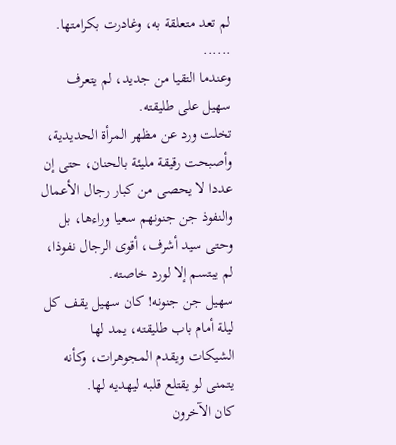لم تعد متعلقة به، وغادرت بكرامتها.
......
وعندما التقيا من جديد، لم يتعرف سهيل على طليقته.
تخلت ورد عن مظهر المرأة الحديدية، وأصبحت رقيقة مليئة بالحنان، حتى إن عددا لا يحصى من كبار رجال الأعمال والنفوذ جن جنونهم سعيا وراءها، بل وحتى سيد أشرف، أقوى الرجال نفوذا، لم يبتسم إلا لورد خاصته.
سهيل جن جنونه! كان سهيل يقف كل ليلة أمام باب طليقته، يمد لها الشيكات ويقدم المجوهرات، وكأنه يتمنى لو يقتلع قلبه ليهديه لها.
كان الآخرون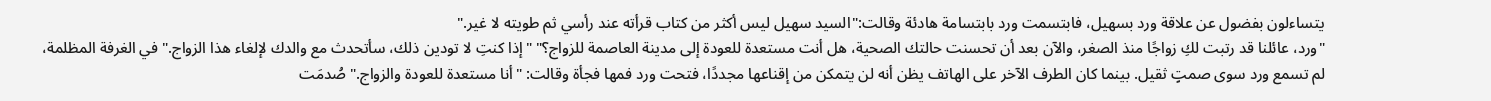يتساءلون بفضول عن علاقة ورد بسهيل، فابتسمت ورد بابتسامة هادئة وقالت:"السيد سهيل ليس أكثر من كتاب قرأته عند رأسي ثم طويته لا غير."
"ورد، عائلنا قد رتبت لكِ زواجًا منذ الصغر، والآن بعد أن تحسنت حالتك الصحية، هل أنت مستعدة للعودة إلى مدينة العاصمة للزواج؟" "إذا كنتِ لا تودين ذلك، سأتحدث مع والدك لإلغاء هذا الزواج." في الغرفة المظلمة، لم تسمع ورد سوى صمتٍ ثقيل. بينما كان الطرف الآخر على الهاتف يظن أنه لن يتمكن من إقناعها مجددًا، فتحت ورد فمها فجأة وقالت: "أنا مستعدة للعودة والزواج." صُدمَت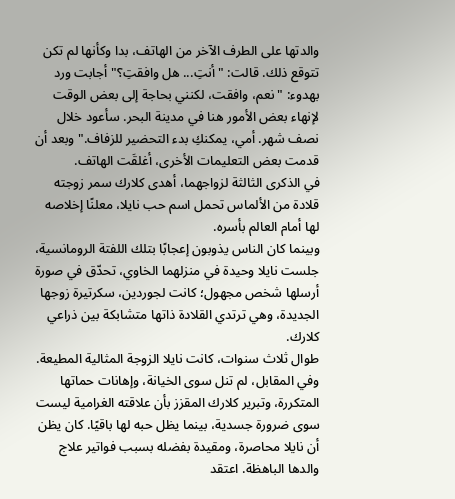والدتها على الطرف الآخر من الهاتف، بدا وكأنها لم تكن تتوقع ذلك. قالت: "أنتِ... هل وافقتِ؟" أجابت ورد بهدوء: "نعم، وافقت، لكنني بحاجة إلى بعض الوقت لإنهاء بعض الأمور هنا في مدينة البحر. سأعود خلال نصف شهر. أمي، يمكنكِ بدء التحضير للزفاف." وبعد أن قدمت بعض التعليمات الأخرى، أغلقَت الهاتف.
في الذكرى الثالثة لزواجهما، أهدى كلارك سمر زوجته قلادة من الألماس تحمل اسم حب نايلا، معلنًا إخلاصه لها أمام العالم بأسره.
وبينما كان الناس يذوبون إعجابًا بتلك اللفتة الرومانسية، جلست نايلا وحيدة في منزلهما الخاوي، تحدّق في صورة أرسلها شخص مجهول؛ كانت لجوردين، سكرتيرة زوجها الجديدة، وهي ترتدي القلادة ذاتها متشابكة بين ذراعي كلارك.
طوال ثلاث سنوات، كانت نايلا الزوجة المثالية المطيعة. وفي المقابل، لم تنل سوى الخيانة، وإهانات حماتها المتكررة، وتبرير كلارك المقزز بأن علاقته الغرامية ليست سوى ضرورة جسدية، بينما يظل حبه لها باقيًا. كان يظن أن نايلا محاصرة، ومقيدة بفضله بسبب فواتير علاج والدها الباهظة. اعتقد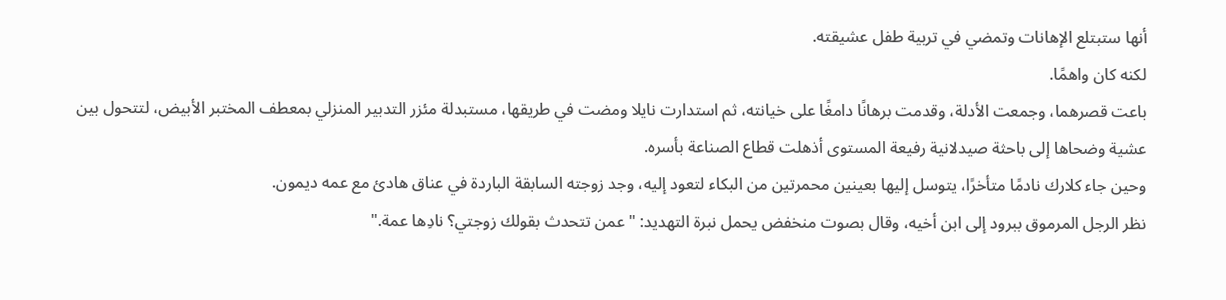أنها ستبتلع الإهانات وتمضي في تربية طفل عشيقته.
لكنه كان واهمًا.
باعت قصرهما، وجمعت الأدلة، وقدمت برهانًا دامغًا على خيانته، ثم استدارت نايلا ومضت في طريقها، مستبدلة مئزر التدبير المنزلي بمعطف المختبر الأبيض، لتتحول بين عشية وضحاها إلى باحثة صيدلانية رفيعة المستوى أذهلت قطاع الصناعة بأسره.
وحين جاء كلارك نادمًا متأخرًا، يتوسل إليها بعينين محمرتين من البكاء لتعود إليه، وجد زوجته السابقة الباردة في عناق هادئ مع عمه ديمون.
نظر الرجل المرموق ببرود إلى ابن أخيه، وقال بصوت منخفض يحمل نبرة التهديد: "عمن تتحدث بقولك زوجتي؟ نادِها عمة."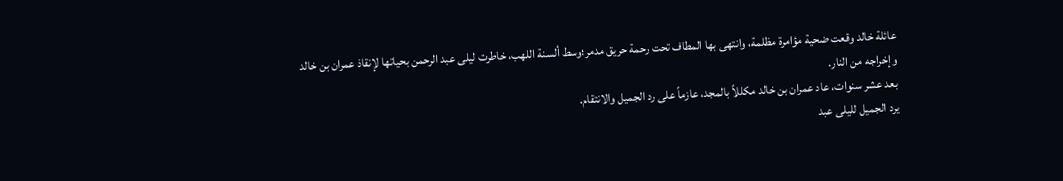عائلة خالد وقعت ضحية مؤامرة مظلمة، وانتهى بها المطاف تحت رحمة حريق مدمر؛وسط ألسنة اللهب، خاطرت ليلى عبد الرحمن بحياتها لإنقاذ عمران بن خالد وإخراجه من النار.
بعد عشر سنوات، عاد عمران بن خالد مكللاً بالمجد، عازماً على رد الجميل والانتقام.
يرد الجميل لليلى عبد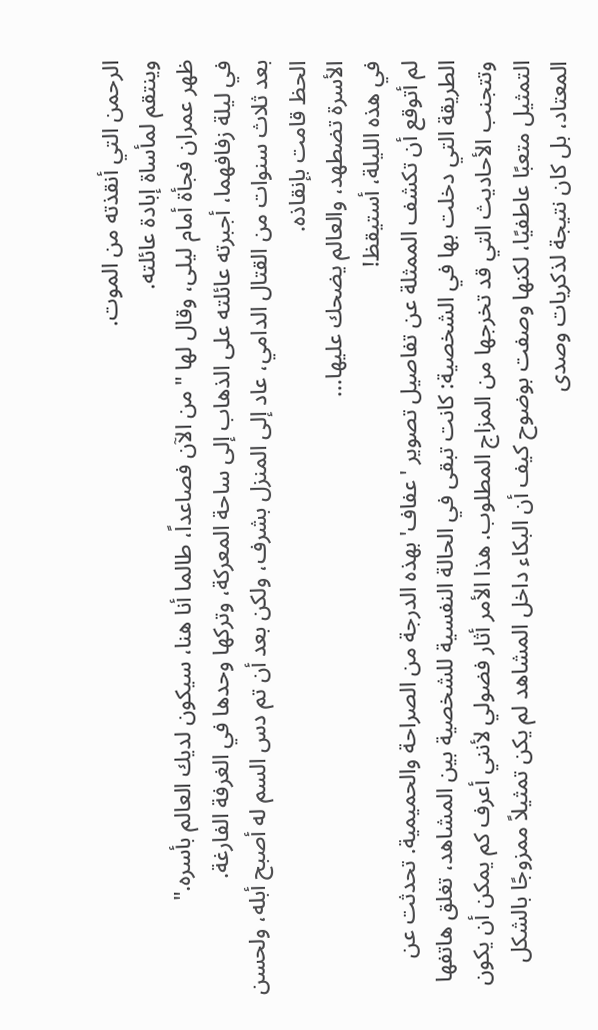الرحمن التي أنقذته من الموت.
وينتقم لمأساة إبادة عائلته.
ظهر عمران فجأة أمام ليلى، وقال لها "من الآن فصاعداً، طالما أنا هنا، سيكون لديك العالم بأسره."
في ليلة زفافهما، أجبرته عائلته على الذهاب إلى ساحة المعركة، وتركها وحدها في الغرفة الفارغة.
بعد ثلاث سنوات من القتال الدامي، عاد إلى المنزل بشرف، ولكن بعد أن تم دس السم له أصبح أبله، ولحسن الحظ قامت بإنقاذه.
الأسرة تضطهد، والعالم يضحك عليها...
في هذه الليلة، أستيقظ!
لم أتوقع أن تكشف الممثلة عن تفاصيل تصوير 'عفاف' بهذه الدرجة من الصراحة والحميمية. تحدثت عن الطريقة التي دخلت بها في الشخصية: كانت تبقى في الحالة النفسية للشخصية بين المشاهد، تغلق هاتفها وتتجنب الأحاديث التي قد تخرجها من المزاج المطلوب. هذا الأمر أثار فضولي لأنني أعرف كم يمكن أن يكون التمثيل متعبًا عاطفيًا، لكنها وصفت بوضوح كيف أن البكاء داخل المشاهد لم يكن تمثيلاً ممزوجًا بالشكل المعتاد، بل كان نتيجة لذكريات وصدى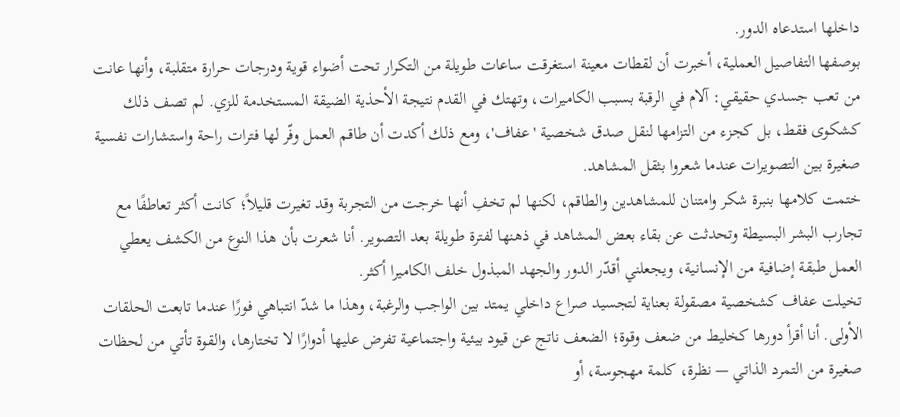داخلها استدعاه الدور.
بوصفها التفاصيل العملية، أخبرت أن لقطات معينة استغرقت ساعات طويلة من التكرار تحت أضواء قوية ودرجات حرارة متقلبة، وأنها عانت من تعب جسدي حقيقي: آلام في الرقبة بسبب الكاميرات، وتهتك في القدم نتيجة الأحذية الضيقة المستخدمة للزي. لم تصف ذلك كشكوى فقط، بل كجزء من التزامها لنقل صدق شخصية 'عفاف'، ومع ذلك أكدت أن طاقم العمل وفّر لها فترات راحة واستشارات نفسية صغيرة بين التصويرات عندما شعروا بثقل المشاهد.
ختمت كلامها بنبرة شكر وامتنان للمشاهدين والطاقم، لكنها لم تخفِ أنها خرجت من التجربة وقد تغيرت قليلاً؛ كانت أكثر تعاطفًا مع تجارب البشر البسيطة وتحدثت عن بقاء بعض المشاهد في ذهنها لفترة طويلة بعد التصوير. أنا شعرت بأن هذا النوع من الكشف يعطي العمل طبقة إضافية من الإنسانية، ويجعلني أقدّر الدور والجهد المبذول خلف الكاميرا أكثر.
تخيلت عفاف كشخصية مصقولة بعناية لتجسيد صراع داخلي يمتد بين الواجب والرغبة، وهذا ما شدّ انتباهي فورًا عندما تابعت الحلقات الأولى. أنا أقرأ دورها كخليط من ضعف وقوة؛ الضعف ناتج عن قيود بيئية واجتماعية تفرض عليها أدوارًا لا تختارها، والقوة تأتي من لحظات صغيرة من التمرد الذاتي — نظرة، كلمة مهجوسة، أو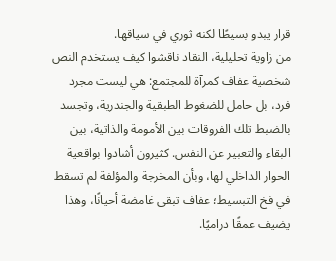قرار يبدو بسيطًا لكنه ثوري في سياقها.
من زاوية تحليلية، النقاد ناقشوا كيف يستخدم النص شخصية عفاف كمرآة للمجتمع: هي ليست مجرد فرد، بل حامل للضغوط الطبقية والجندرية، وتجسد بالضبط تلك الفروقات بين الأمومة والذاتية، بين البقاء والتعبير عن النفس. كثيرون أشادوا بواقعية الحوار الداخلي لها، وبأن المخرجة والمؤلفة لم تسقط في فخ التبسيط؛ عفاف تبقى غامضة أحيانًا، وهذا يضيف عمقًا دراميًا.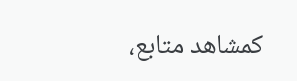كمشاهد متابع،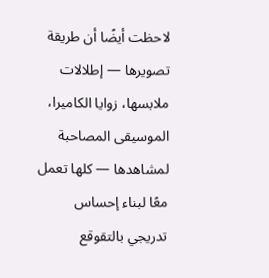لاحظت أيضًا أن طريقة تصويرها — إطلالات ملابسها، زوايا الكاميرا، الموسيقى المصاحبة لمشاهدها — كلها تعمل معًا لبناء إحساس تدريجي بالتقوقع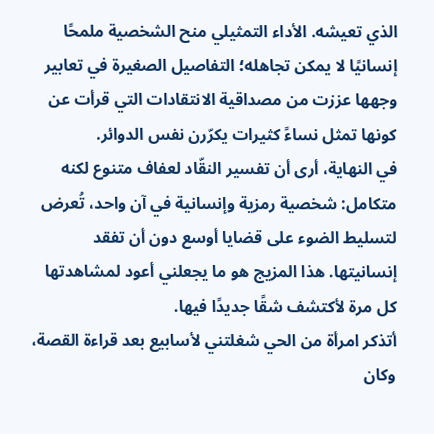الذي تعيشه. الأداء التمثيلي منح الشخصية ملمحًا إنسانيًا لا يمكن تجاهله؛ التفاصيل الصغيرة في تعابير وجهها عززت من مصداقية الانتقادات التي قرأت عن كونها تمثل نساءً كثيرات يكرّرن نفس الدوائر.
في النهاية، أرى أن تفسير النقّاد لعفاف متنوع لكنه متكامل: شخصية رمزية وإنسانية في آن واحد، تُعرض لتسليط الضوء على قضايا أوسع دون أن تفقد إنسانيتها. هذا المزيج هو ما يجعلني أعود لمشاهدتها كل مرة لأكتشف شقًا جديدًا فيها.
أتذكر امرأة من الحي شغلتني لأسابيع بعد قراءة القصة، وكان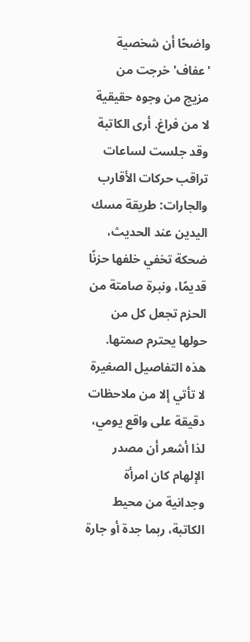واضحًا أن شخصية 'عفاف' خرجت من مزيج من وجوه حقيقية لا من فراغ. أرى الكاتبة وقد جلست لساعات تراقب حركات الأقارب والجارات: طريقة مسك اليدين عند الحديث، ضحكة تخفي خلفها حزنًا قديمًا، ونبرة صامتة من الحزم تجعل كل من حولها يحترم صمتها. هذه التفاصيل الصغيرة لا تأتي إلا من ملاحظات دقيقة على واقع يومي، لذا أشعر أن مصدر الإلهام كان امرأة وجدانية من محيط الكاتبة، ربما جدة أو جارة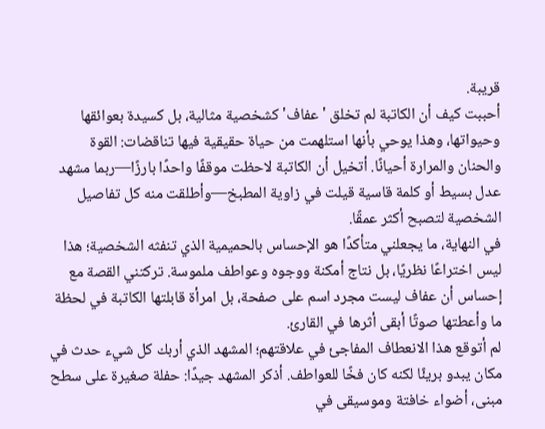قريبة.
أحببت كيف أن الكاتبة لم تخلق 'عفاف' كشخصية مثالية، بل كسيدة بعوائقها وحيواتها، وهذا يوحي بأنها استلهمت من حياة حقيقية فيها تناقضات: القوة والحنان والمرارة أحيانًا. أتخيل أن الكاتبة لاحظت موقفًا واحدًا بارزًا—ربما مشهد عدل بسيط أو كلمة قاسية قيلت في زاوية المطبخ—وأطلقت منه كل تفاصيل الشخصية لتصبح أكثر عمقًا.
في النهاية، ما يجعلني متأكدًا هو الإحساس بالحميمية الذي تنفثه الشخصية؛ هذا ليس اختراعًا نظريًا، بل نتاج أمكنة ووجوه وعواطف ملموسة. تركتني القصة مع إحساس أن عفاف ليست مجرد اسم على صفحة، بل امرأة قابلتها الكاتبة في لحظة ما وأعطتها صوتًا أبقى أثرها في القارئ.
لم أتوقع هذا الانعطاف المفاجئ في علاقتهم؛ المشهد الذي أربك كل شيء حدث في مكان يبدو بريئًا لكنه كان فخًا للعواطف. أذكر المشهد جيدًا: حفلة صغيرة على سطح مبنى، أضواء خافتة وموسيقى في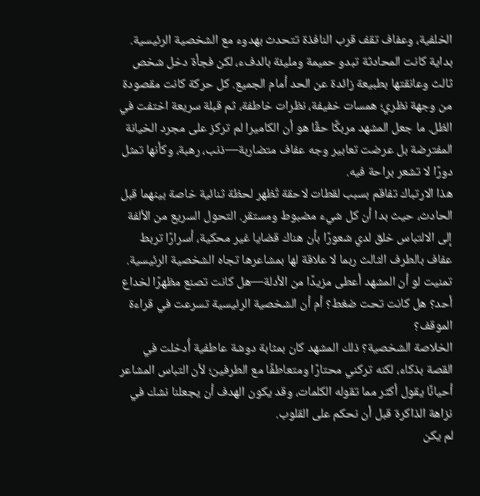الخلفية، وعفاف تقف قرب النافذة تتحدث بهدوء مع الشخصية الرئيسية. بداية كانت المحادثة تبدو حميمة ومليئة بالدفء، لكن فجأة دخل شخص ثالث وعانقتها بطبيعة زائدة عن الحد أمام الجميع. كل حركة كانت مقصودة من وجهة نظري؛ همسات خفيفة، نظرات خاطفة، ثم قبلة سريعة اختفت في الظل. ما جعل المشهد مربكًا حقًا هو أن الكاميرا لم تركز على مجرد الخيانة المفترضة بل عرضت تعابير وجه عفاف متضاربة—ذنب، رهبة، وكأنها تمثل دورًا لا تشعر براحة فيه.
هذا الارتباك تفاقم بسبب لقطات لاحقة تُظهر لحظة ثنائية خاصة بينهما قبل الحادث، حيث بدا أن كل شيء مضبوط ومستقر. التحول السريع من الألفة إلى الالتباس خلق لدي شعورًا بأن هناك قضايا غير محكية، أسرارًا تربط عفاف بالطرف الثالث ربما لا علاقة لها بمشاعرها تجاه الشخصية الرئيسية. تمنيت لو أن المشهد أعطى مزيدًا من الأدلة—هل كانت تصنع مظهرًا لخداع أحد؟ هل كانت تحت ضغط؟ أم أن الشخصية الرئيسية تسرعت في قراءة الموقف؟
الخلاصة الشخصية؟ ذلك المشهد كان بمثابة دوشة عاطفية أُدخلت في القصة بذكاء، لكنه تركني محتارًا ومتعاطفًا مع الطرفين؛ لأن التباس المشاعر أحيانًا يقول أكثر مما تقوله الكلمات، وقد يكون الهدف أن يجعلنا نشك في نزاهة الذاكرة قبل أن نحكم على القلوب.
لم يكن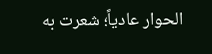الحوار عادياً؛ شعرت به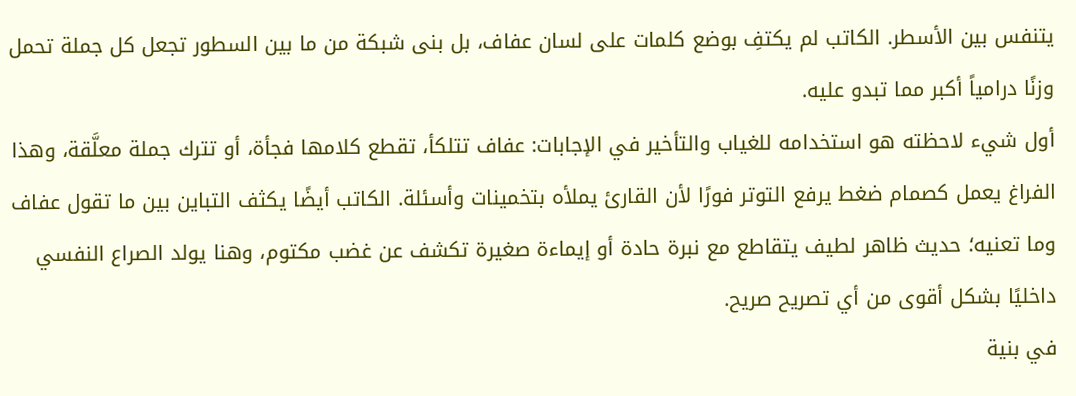يتنفس بين الأسطر. الكاتب لم يكتفِ بوضع كلمات على لسان عفاف، بل بنى شبكة من ما بين السطور تجعل كل جملة تحمل وزنًا درامياً أكبر مما تبدو عليه.
أول شيء لاحظته هو استخدامه للغياب والتأخير في الإجابات: عفاف تتلكأ، تقطع كلامها فجأة، أو تترك جملة معلَّقة، وهذا الفراغ يعمل كصمام ضغط يرفع التوتر فورًا لأن القارئ يملأه بتخمينات وأسئلة. الكاتب أيضًا يكثف التباين بين ما تقول عفاف وما تعنيه؛ حديث ظاهر لطيف يتقاطع مع نبرة حادة أو إيماءة صغيرة تكشف عن غضب مكتوم، وهنا يولد الصراع النفسي داخليًا بشكل أقوى من أي تصريح صريح.
في بنية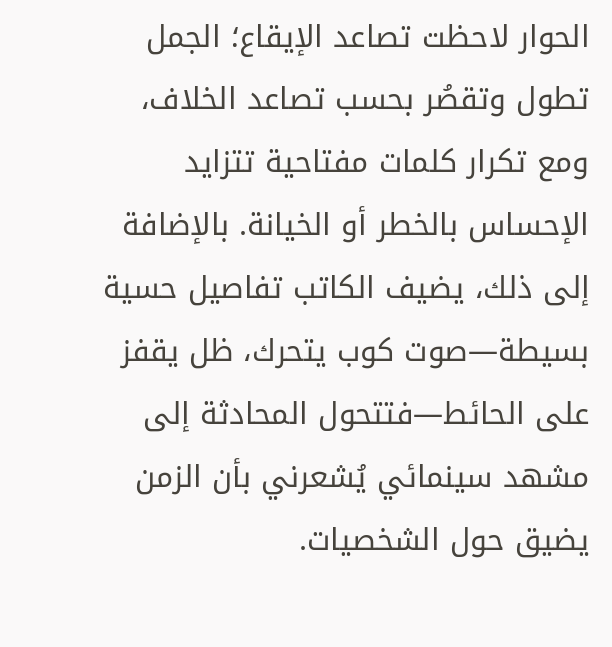الحوار لاحظت تصاعد الإيقاع؛ الجمل تطول وتقصُر بحسب تصاعد الخلاف، ومع تكرار كلمات مفتاحية تتزايد الإحساس بالخطر أو الخيانة. بالإضافة إلى ذلك، يضيف الكاتب تفاصيل حسية بسيطة—صوت كوب يتحرك، ظل يقفز على الحائط—فتتحول المحادثة إلى مشهد سينمائي يُشعرني بأن الزمن يضيق حول الشخصيات.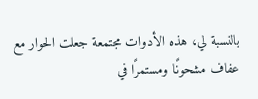بالنسبة لي، هذه الأدوات مجتمعة جعلت الحوار مع عفاف مشحونًا ومستمرًا في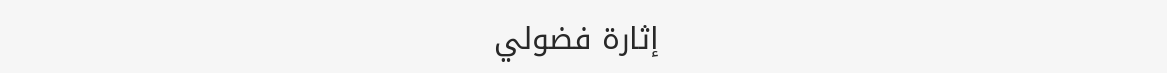إثارة فضولي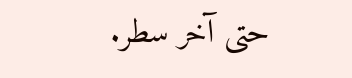حتى آخر سطر.